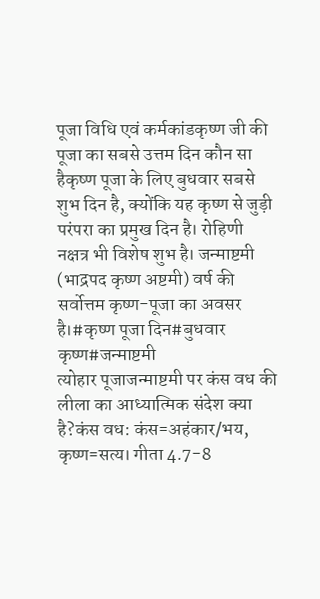पूजा विधि एवं कर्मकांडकृष्ण जी की पूजा का सबसे उत्तम दिन कौन सा हैकृष्ण पूजा के लिए बुधवार सबसे शुभ दिन है, क्योंकि यह कृष्ण से जुड़ी परंपरा का प्रमुख दिन है। रोहिणी नक्षत्र भी विशेष शुभ है। जन्माष्टमी (भाद्रपद कृष्ण अष्टमी) वर्ष की सर्वोत्तम कृष्ण-पूजा का अवसर है।#कृष्ण पूजा दिन#बुधवार कृष्ण#जन्माष्टमी
त्योहार पूजाजन्माष्टमी पर कंस वध की लीला का आध्यात्मिक संदेश क्या है?कंस वध: कंस=अहंकार/भय, कृष्ण=सत्य। गीता 4.7-8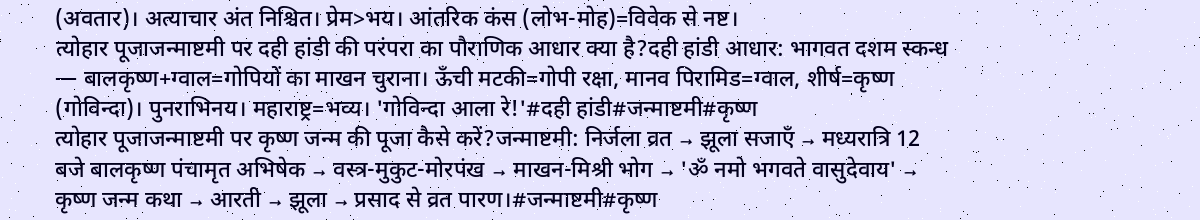(अवतार)। अत्याचार अंत निश्चित। प्रेम>भय। आंतरिक कंस (लोभ-मोह)=विवेक से नष्ट।
त्योहार पूजाजन्माष्टमी पर दही हांडी की परंपरा का पौराणिक आधार क्या है?दही हांडी आधार: भागवत दशम स्कन्ध — बालकृष्ण+ग्वाल=गोपियों का माखन चुराना। ऊँची मटकी=गोपी रक्षा, मानव पिरामिड=ग्वाल, शीर्ष=कृष्ण (गोविन्दा)। पुनराभिनय। महाराष्ट्र=भव्य। 'गोविन्दा आला रे!'#दही हांडी#जन्माष्टमी#कृष्ण
त्योहार पूजाजन्माष्टमी पर कृष्ण जन्म की पूजा कैसे करें?जन्माष्टमी: निर्जला व्रत → झूला सजाएँ → मध्यरात्रि 12 बजे बालकृष्ण पंचामृत अभिषेक → वस्त्र-मुकुट-मोरपंख → माखन-मिश्री भोग → 'ॐ नमो भगवते वासुदेवाय' → कृष्ण जन्म कथा → आरती → झूला → प्रसाद से व्रत पारण।#जन्माष्टमी#कृष्ण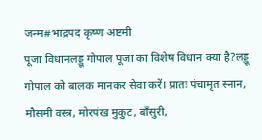जन्म#भाद्रपद कृष्ण अष्टमी
पूजा विधानलड्डू गोपाल पूजा का विशेष विधान क्या है?लड्डू गोपाल को बालक मानकर सेवा करें। प्रातः पंचामृत स्नान, मौसमी वस्त्र, मोरपंख मुकुट, बाँसुरी,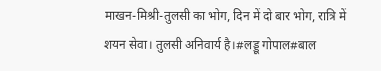माखन-मिश्री-तुलसी का भोग, दिन में दो बार भोग, रात्रि में शयन सेवा। तुलसी अनिवार्य है।#लड्डू गोपाल#बाल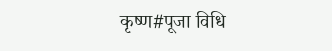कृष्ण#पूजा विधि